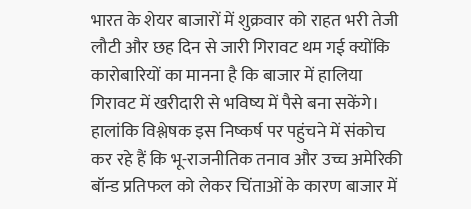भारत के शेयर बाजारों में शुक्रवार को राहत भरी तेजी लौटी और छह दिन से जारी गिरावट थम गई क्योंकि कारोबारियों का मानना है कि बाजार में हालिया गिरावट में खरीदारी से भविष्य में पैसे बना सकेंगे। हालांकि विश्लेषक इस निष्कर्ष पर पहुंचने में संकोच कर रहे हैं कि भू-राजनीतिक तनाव और उच्च अमेरिकी बॉन्ड प्रतिफल को लेकर चिंताओं के कारण बाजार में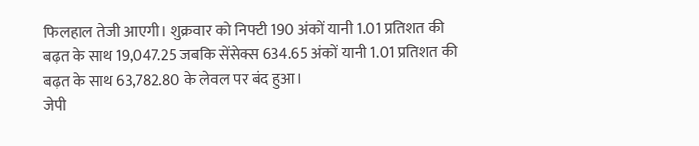फिलहाल तेजी आएगी। शुक्रवार को निफ्टी 190 अंकों यानी 1.01 प्रतिशत की बढ़त के साथ 19,047.25 जबकि सेंसेक्स 634.65 अंकों यानी 1.01 प्रतिशत की बढ़त के साथ 63,782.80 के लेवल पर बंद हुआ।
जेपी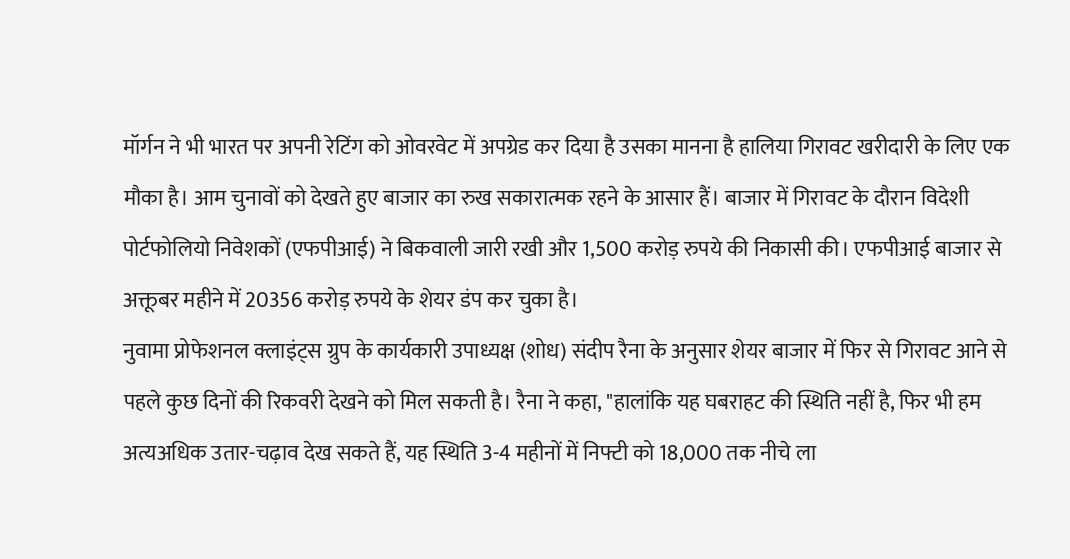मॉर्गन ने भी भारत पर अपनी रेटिंग को ओवरवेट में अपग्रेड कर दिया है उसका मानना है हालिया गिरावट खरीदारी के लिए एक मौका है। आम चुनावों को देखते हुए बाजार का रुख सकारात्मक रहने के आसार हैं। बाजार में गिरावट के दौरान विदेशी पोर्टफोलियो निवेशकों (एफपीआई) ने बिकवाली जारी रखी और 1,500 करोड़ रुपये की निकासी की। एफपीआई बाजार से अक्तूबर महीने में 20356 करोड़ रुपये के शेयर डंप कर चुका है।
नुवामा प्रोफेशनल क्लाइंट्स ग्रुप के कार्यकारी उपाध्यक्ष (शोध) संदीप रैना के अनुसार शेयर बाजार में फिर से गिरावट आने से पहले कुछ दिनों की रिकवरी देखने को मिल सकती है। रैना ने कहा, "हालांकि यह घबराहट की स्थिति नहीं है, फिर भी हम अत्यअधिक उतार-चढ़ाव देख सकते हैं, यह स्थिति 3-4 महीनों में निफ्टी को 18,000 तक नीचे ला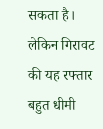सकता है। लेकिन गिरावट की यह रफ्तार बहुत धीमी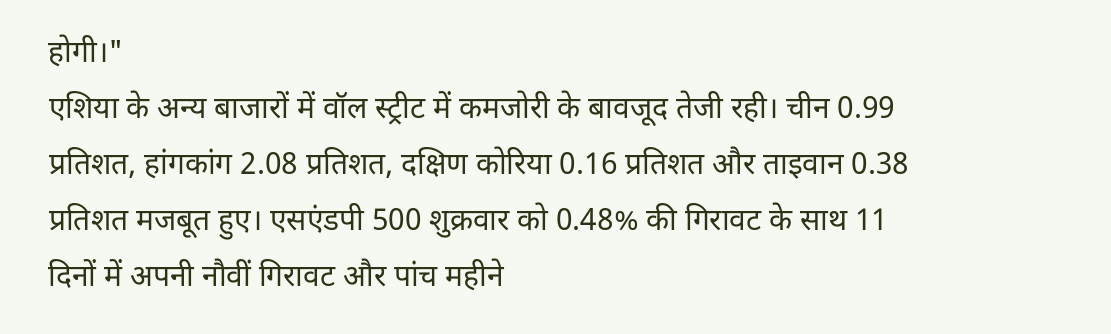होगी।"
एशिया के अन्य बाजारों में वॉल स्ट्रीट में कमजोरी के बावजूद तेजी रही। चीन 0.99 प्रतिशत, हांगकांग 2.08 प्रतिशत, दक्षिण कोरिया 0.16 प्रतिशत और ताइवान 0.38 प्रतिशत मजबूत हुए। एसएंडपी 500 शुक्रवार को 0.48% की गिरावट के साथ 11 दिनों में अपनी नौवीं गिरावट और पांच महीने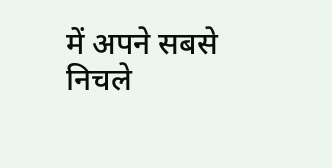में अपने सबसे निचले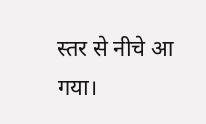स्तर से नीचे आ गया।